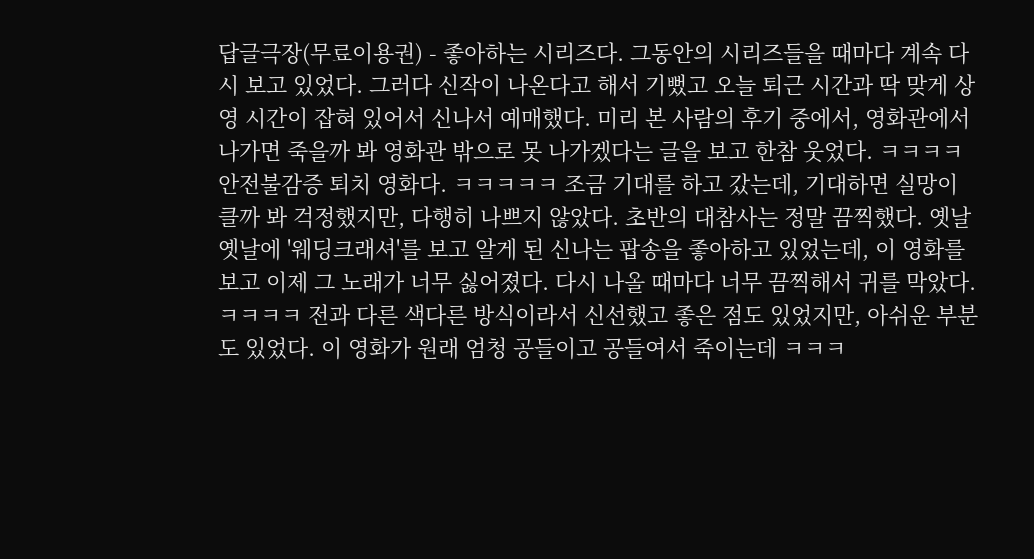답글극장(무료이용권) - 좋아하는 시리즈다. 그동안의 시리즈들을 때마다 계속 다시 보고 있었다. 그러다 신작이 나온다고 해서 기뻤고 오늘 퇴근 시간과 딱 맞게 상영 시간이 잡혀 있어서 신나서 예매했다. 미리 본 사람의 후기 중에서, 영화관에서 나가면 죽을까 봐 영화관 밖으로 못 나가겠다는 글을 보고 한참 웃었다. ㅋㅋㅋㅋ 안전불감증 퇴치 영화다. ㅋㅋㅋㅋㅋ 조금 기대를 하고 갔는데, 기대하면 실망이 클까 봐 걱정했지만, 다행히 나쁘지 않았다. 초반의 대참사는 정말 끔찍했다. 옛날 옛날에 '웨딩크래셔'를 보고 알게 된 신나는 팝송을 좋아하고 있었는데, 이 영화를 보고 이제 그 노래가 너무 싫어졌다. 다시 나올 때마다 너무 끔찍해서 귀를 막았다. ㅋㅋㅋㅋ 전과 다른 색다른 방식이라서 신선했고 좋은 점도 있었지만, 아쉬운 부분도 있었다. 이 영화가 원래 엄청 공들이고 공들여서 죽이는데 ㅋㅋㅋ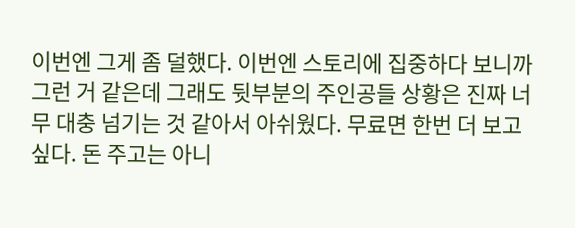이번엔 그게 좀 덜했다. 이번엔 스토리에 집중하다 보니까 그런 거 같은데 그래도 뒷부분의 주인공들 상황은 진짜 너무 대충 넘기는 것 같아서 아쉬웠다. 무료면 한번 더 보고 싶다. 돈 주고는 아니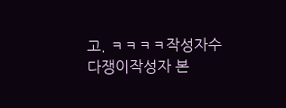고. ㅋㅋㅋㅋ작성자수다쟁이작성자 본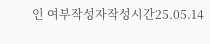인 여부작성자작성시간25.05.14